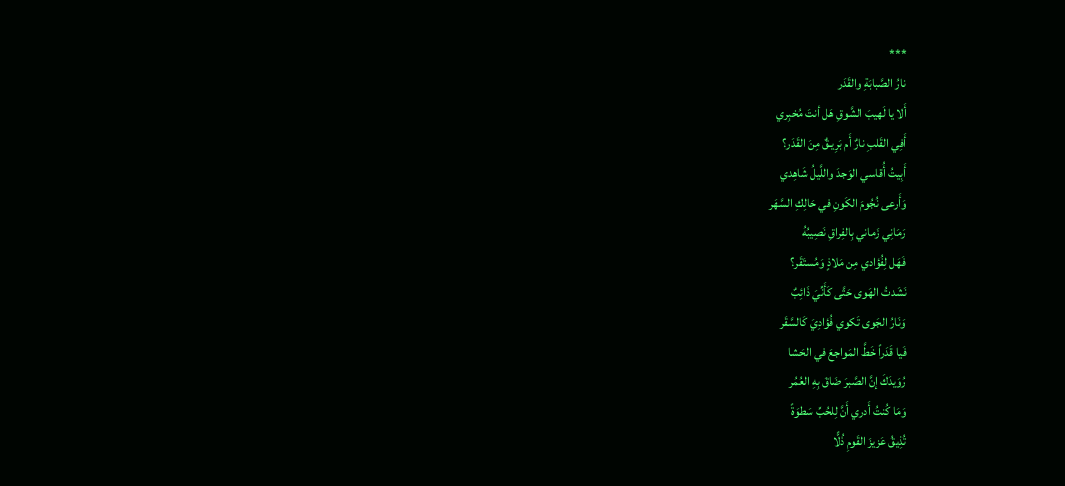***
نارُ الصَّبابَةِ والقَدَر
أَلا يا لَهيبَ الشَّوقِ هَل أنتَ مُخبِري
أَفِي القَلبِ نارٌ أَم بَرِيـقٌ مِنَ القَدَر؟
أَبِيتُ أُقاسي الوَجدَ واللَّيلُ شَاهِدي
وَأَرعى نُجُومَ الكَونِ في حَالِكِ السَّهَر
رَمَانِي زَماني بِالفِراقِ نَصِيبُهُ
فَهَل لِفُؤادي مِن مَلاذٍ وَمُستَقَر؟
نَشَدتُ الهَوى حَتَّى كَأَنِّيَ ذَائِبٌ
وَنَارُ الجَوى تَكوي فُؤادِيَ كَالسَّقَر
فَيا قَدَراً خَطَّ المَواجعَ في الحَشا
رُوَيدَكَ إنَّ الصَّبرَ ضَاقَ بِهِ العُمُر
وَمَا كُنتُ أَدري أَنَّ لِلحُبِّ سَطوَةً
تُذِيقُ عَزيزَ القَومِ ذُلًّا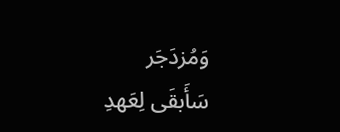وَمُزدَجَر
سَأَبقَى لِعَهدِ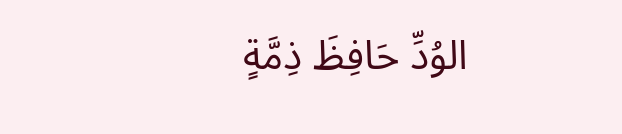الوُدِّ حَافِظَ ذِمَّةٍ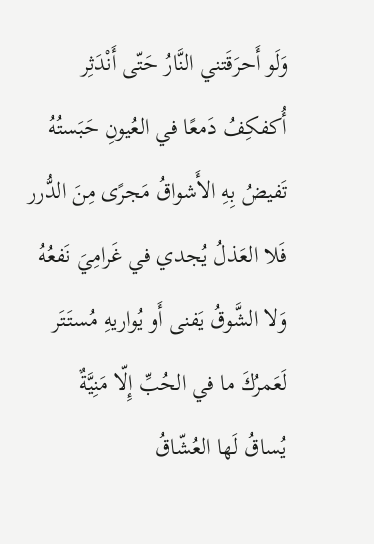وَلَو أَحرَقَتني النَّارُ حَتّى أَنْدَثِر
أُكفكِفُ دَمعًا في العُيونِ حَبَستُهُ
تَفيضُ بِهِ الأَشواقُ مَجرًى مِنَ الدُّرر
فَلا العَذلُ يُجدي في غَرامِيَ نَفعُهُ
وَلا الشَّوقُ يَفنى أَو يُواريهِ مُستَتَر
لَعَمرُكَ ما في الحُبِّ إِلّا مَنِيَّةٌ
يُساقُ لَها العُشّاقُ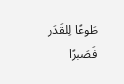طَوعًا لِلقَدَر
فَصَبرًا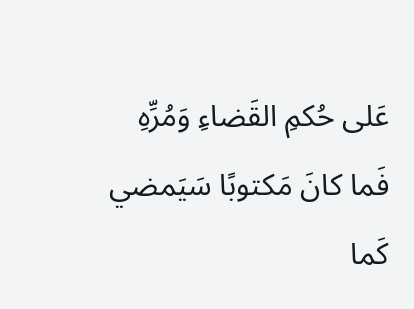عَلى حُكمِ القَضاءِ وَمُرِّهِ
فَما كانَ مَكتوبًا سَيَمضي كَما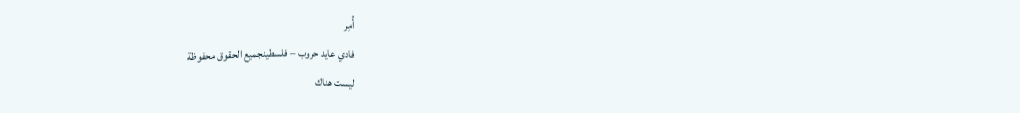أُمِر
فادي عايد حروب – فلسطينجميع الحقوق محفوظة
ليست هناك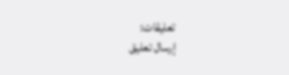تعليقات:
إرسال تعليق